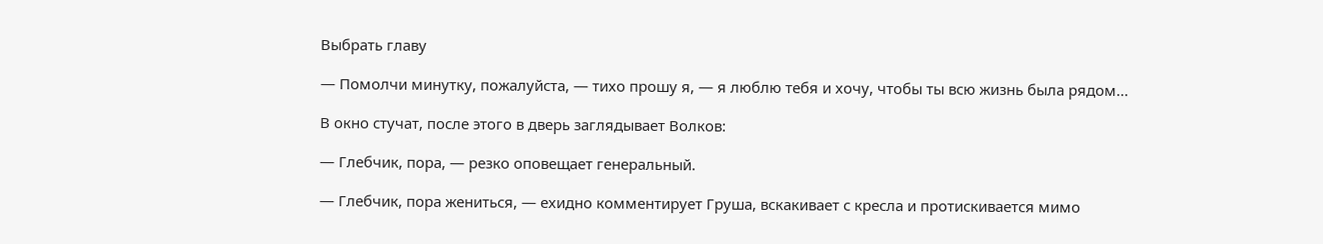Выбрать главу

— Помолчи минутку, пожалуйста, — тихо прошу я, — я люблю тебя и хочу, чтобы ты всю жизнь была рядом...

В окно стучат, после этого в дверь заглядывает Волков:

— Глебчик, пора, — резко оповещает генеральный.

— Глебчик, пора жениться, — ехидно комментирует Груша, вскакивает с кресла и протискивается мимо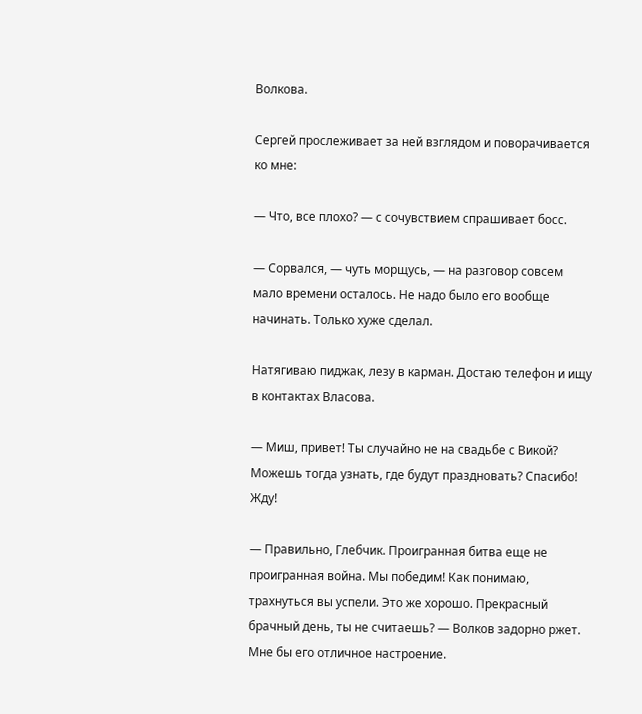Волкова.

Сергей прослеживает за ней взглядом и поворачивается ко мне:

— Что, все плохо? — с сочувствием спрашивает босс.

— Сорвался, — чуть морщусь, — на разговор совсем мало времени осталось. Не надо было его вообще начинать. Только хуже сделал.

Натягиваю пиджак, лезу в карман. Достаю телефон и ищу в контактах Власова.

— Миш, привет! Ты случайно не на свадьбе с Викой? Можешь тогда узнать, где будут праздновать? Спасибо! Жду!

— Правильно, Глебчик. Проигранная битва еще не проигранная война. Мы победим! Как понимаю, трахнуться вы успели. Это же хорошо. Прекрасный брачный день, ты не считаешь? — Волков задорно ржет. Мне бы его отличное настроение.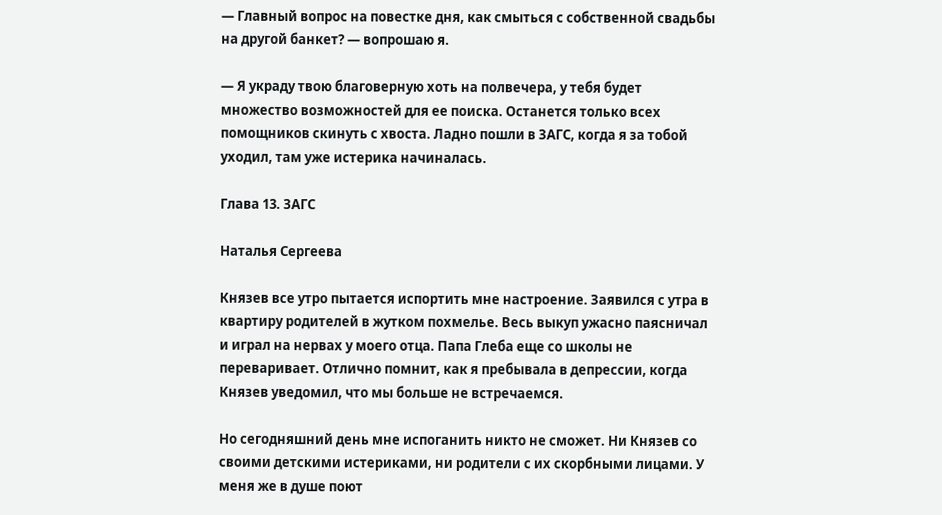— Главный вопрос на повестке дня, как смыться с собственной свадьбы на другой банкет? — вопрошаю я.

— Я украду твою благоверную хоть на полвечера, у тебя будет множество возможностей для ее поиска. Останется только всех помощников скинуть с хвоста. Ладно пошли в ЗАГС, когда я за тобой уходил, там уже истерика начиналась.

Глава 13. ЗАГС

Наталья Сергеева

Князев все утро пытается испортить мне настроение. Заявился с утра в квартиру родителей в жутком похмелье. Весь выкуп ужасно паясничал и играл на нервах у моего отца. Папа Глеба еще со школы не переваривает. Отлично помнит, как я пребывала в депрессии, когда Князев уведомил, что мы больше не встречаемся.

Но сегодняшний день мне испоганить никто не сможет. Ни Князев со своими детскими истериками, ни родители с их скорбными лицами. У меня же в душе поют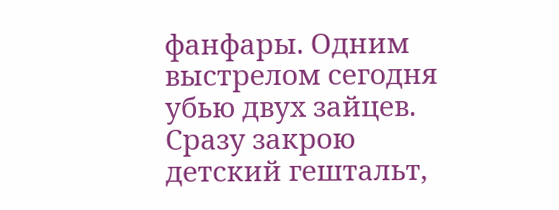фанфары. Одним выстрелом сегодня убью двух зайцев. Сразу закрою детский гештальт,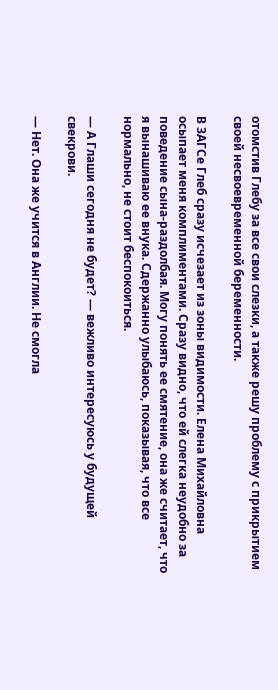отомстив Глебу за все свои слезки, а также решу проблему с прикрытием своей несвоевременной беременности.

В ЗАГСе Глеб сразу исчезает из зоны видимости. Елена Михайловна осыпает меня комплиментами. Сразу видно, что ей слегка неудобно за поведение сына-раздолбая. Могу понять ее смятение, она же считает, что я вынашиваю ее внука. Сдержанно улыбаюсь, показывая, что все нормально, не стоит беспокоиться.

— А Глаши сегодня не будет? — вежливо интересуюсь у будущей свекрови.

— Нет. Она же учится в Англии. Не смогла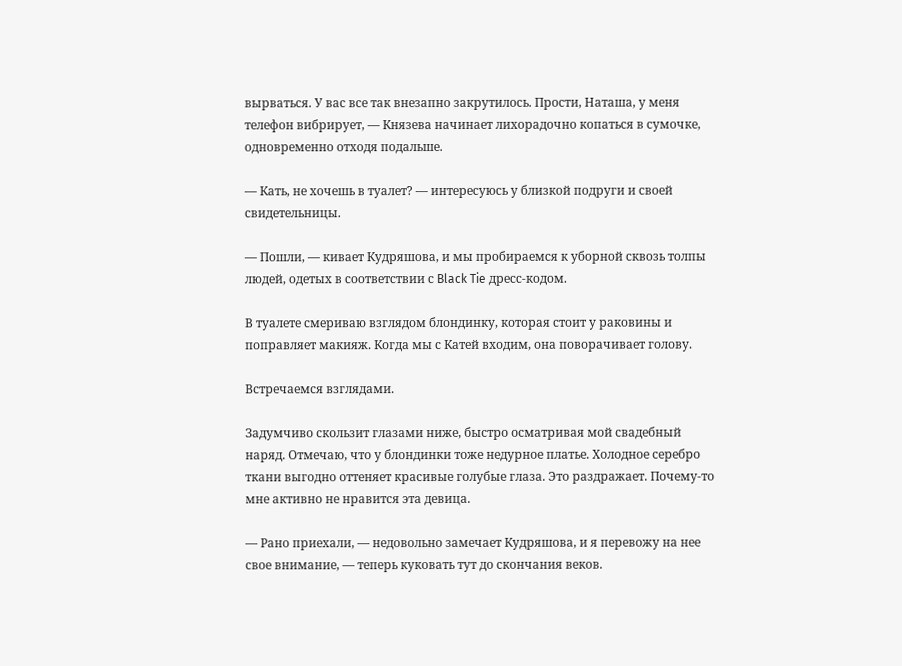вырваться. У вас все так внезапно закрутилось. Прости, Наташа, у меня телефон вибрирует, — Князева начинает лихорадочно копаться в сумочке, одновременно отходя подальше.

— Кать, не хочешь в туалет? — интересуюсь у близкой подруги и своей свидетельницы.

— Пошли, — кивает Кудряшова, и мы пробираемся к уборной сквозь толпы людей, одетых в соответствии с Black Tie дресс-кодом.

В туалете смериваю взглядом блондинку, которая стоит у раковины и поправляет макияж. Когда мы с Катей входим, она поворачивает голову.

Встречаемся взглядами.

Задумчиво скользит глазами ниже, быстро осматривая мой свадебный наряд. Отмечаю, что у блондинки тоже недурное платье. Холодное серебро ткани выгодно оттеняет красивые голубые глаза. Это раздражает. Почему-то мне активно не нравится эта девица.

— Рано приехали, — недовольно замечает Кудряшова, и я перевожу на нее свое внимание, — теперь куковать тут до скончания веков.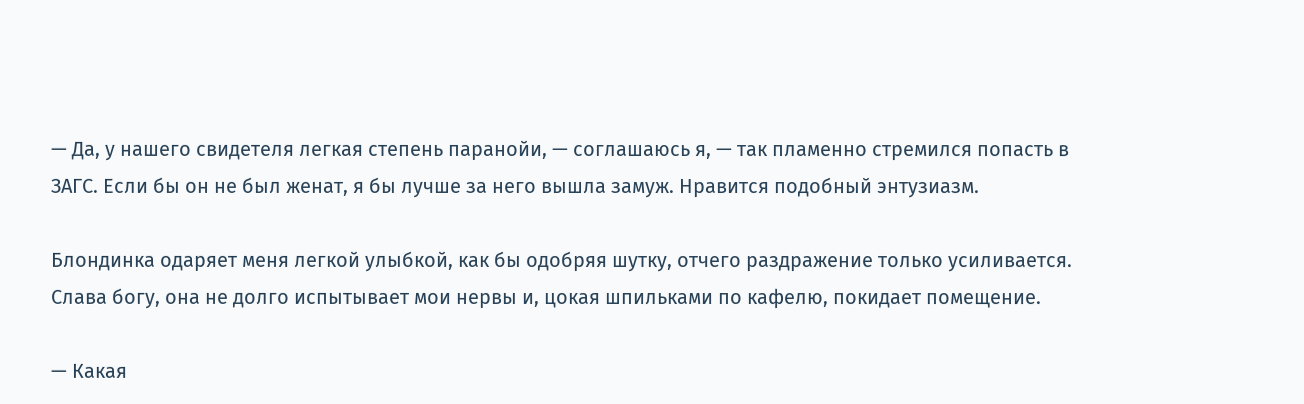— Да, у нашего свидетеля легкая степень паранойи, — соглашаюсь я, — так пламенно стремился попасть в ЗАГС. Если бы он не был женат, я бы лучше за него вышла замуж. Нравится подобный энтузиазм.

Блондинка одаряет меня легкой улыбкой, как бы одобряя шутку, отчего раздражение только усиливается. Слава богу, она не долго испытывает мои нервы и, цокая шпильками по кафелю, покидает помещение.

— Какая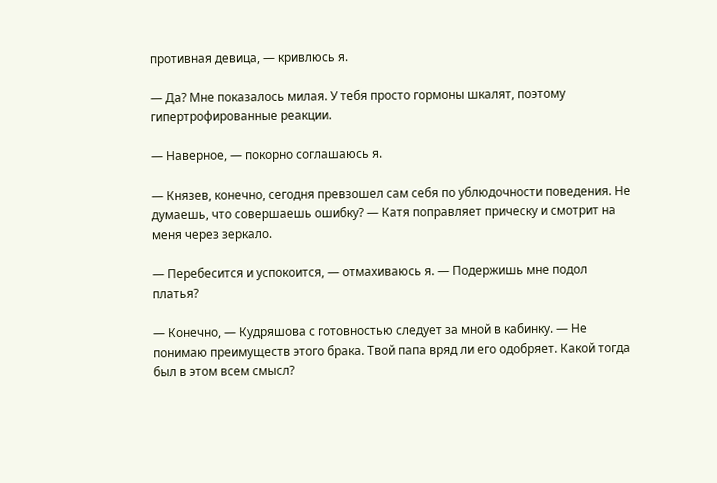противная девица, — кривлюсь я.

— Да? Мне показалось милая. У тебя просто гормоны шкалят, поэтому гипертрофированные реакции.

— Наверное, — покорно соглашаюсь я.

— Князев, конечно, сегодня превзошел сам себя по ублюдочности поведения. Не думаешь, что совершаешь ошибку? — Катя поправляет прическу и смотрит на меня через зеркало.

— Перебесится и успокоится, — отмахиваюсь я. — Подержишь мне подол платья?

— Конечно, — Кудряшова с готовностью следует за мной в кабинку. — Не понимаю преимуществ этого брака. Твой папа вряд ли его одобряет. Какой тогда был в этом всем смысл?